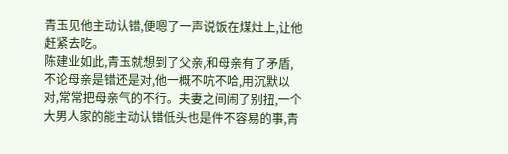青玉见他主动认错,便嗯了一声说饭在煤灶上,让他赶紧去吃。
陈建业如此,青玉就想到了父亲,和母亲有了矛盾,不论母亲是错还是对,他一概不吭不哈,用沉默以对,常常把母亲气的不行。夫妻之间闹了别扭,一个大男人家的能主动认错低头也是件不容易的事,青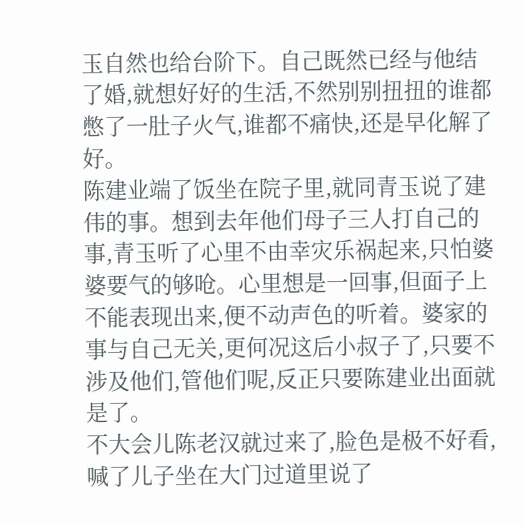玉自然也给台阶下。自己既然已经与他结了婚,就想好好的生活,不然别别扭扭的谁都憋了一肚子火气,谁都不痛快,还是早化解了好。
陈建业端了饭坐在院子里,就同青玉说了建伟的事。想到去年他们母子三人打自己的事,青玉听了心里不由幸灾乐祸起来,只怕婆婆要气的够呛。心里想是一回事,但面子上不能表现出来,便不动声色的听着。婆家的事与自己无关,更何况这后小叔子了,只要不涉及他们,管他们呢,反正只要陈建业出面就是了。
不大会儿陈老汉就过来了,脸色是极不好看,喊了儿子坐在大门过道里说了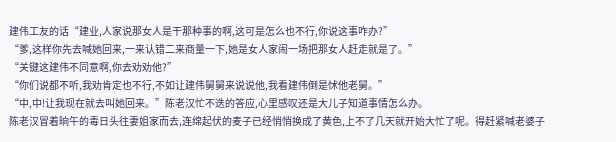建伟工友的话“建业,人家说那女人是干那种事的啊,这可是怎么也不行,你说这事咋办?”
“爹,这样你先去喊她回来,一来认错二来商量一下,她是女人家闹一场把那女人赶走就是了。”
“关键这建伟不同意啊,你去劝劝他?”
“你们说都不听,我劝肯定也不行,不如让建伟舅舅来说说他,我看建伟倒是怵他老舅。”
“中,中!让我现在就去叫她回来。”陈老汉忙不迭的答应,心里感叹还是大儿子知道事情怎么办。
陈老汉冒着晌午的毒日头往妻姐家而去,连绵起伏的麦子已经悄悄换成了黄色,上不了几天就开始大忙了呢。得赶紧喊老婆子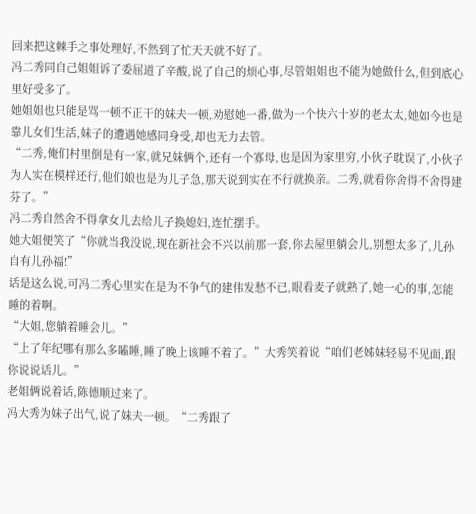回来把这棘手之事处理好,不然到了忙天天就不好了。
冯二秀同自己姐姐诉了委屈道了辛酸,说了自己的烦心事,尽管姐姐也不能为她做什么,但到底心里好受多了。
她姐姐也只能是骂一顿不正干的妹夫一顿,劝慰她一番,做为一个快六十岁的老太太,她如今也是靠儿女们生活,妹子的遭遇她感同身受,却也无力去管。
“二秀,俺们村里倒是有一家,就兄妹俩个,还有一个寡母,也是因为家里穷,小伙子耽误了,小伙子为人实在模样还行,他们娘也是为儿子急,那天说到实在不行就换亲。二秀,就看你舍得不舍得建芬了。”
冯二秀自然舍不得拿女儿去给儿子换媳妇,连忙摆手。
她大姐便笑了“你就当我没说,现在新社会不兴以前那一套,你去屋里躺会儿,别想太多了,儿孙自有儿孙福!”
话是这么说,可冯二秀心里实在是为不争气的建伟发愁不已,眼看麦子就熟了,她一心的事,怎能睡的着啊。
“大姐,您躺着睡会儿。”
“上了年纪哪有那么多瞌睡,睡了晚上该睡不着了。”大秀笑着说“咱们老姊妹轻易不见面,跟你说说话儿。”
老姐俩说着话,陈德顺过来了。
冯大秀为妹子出气,说了妹夫一顿。“二秀跟了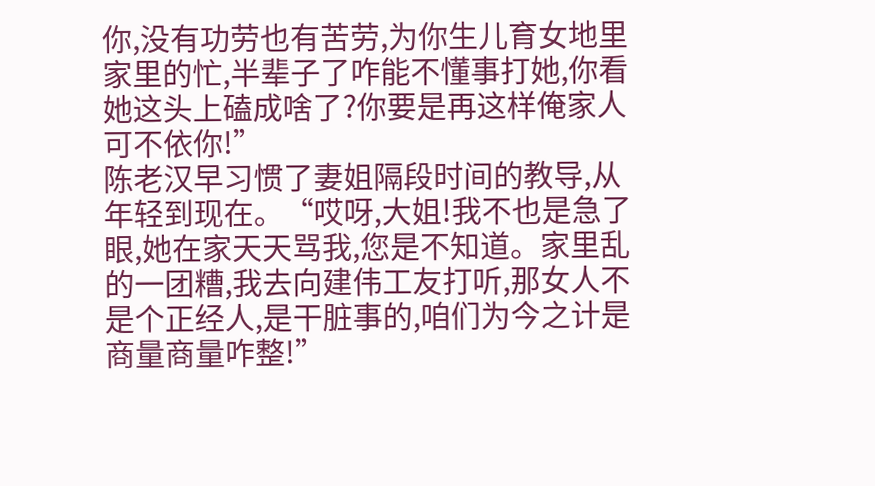你,没有功劳也有苦劳,为你生儿育女地里家里的忙,半辈子了咋能不懂事打她,你看她这头上磕成啥了?你要是再这样俺家人可不依你!”
陈老汉早习惯了妻姐隔段时间的教导,从年轻到现在。“哎呀,大姐!我不也是急了眼,她在家天天骂我,您是不知道。家里乱的一团糟,我去向建伟工友打听,那女人不是个正经人,是干脏事的,咱们为今之计是商量商量咋整!”